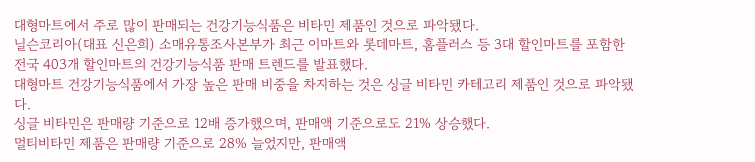대형마트에서 주로 많이 판매되는 건강기능식품은 비타민 제품인 것으로 파악됐다.
닐슨코리아(대표 신은희) 소매유통조사본부가 최근 이마트와 롯데마트, 홈플러스 등 3대 할인마트를 포함한 전국 403개 할인마트의 건강기능식품 판매 트렌드를 발표했다.
대형마트 건강기능식품에서 가장 높은 판매 비중을 차지하는 것은 싱글 비타민 카테고리 제품인 것으로 파악됐다.
싱글 비타민은 판매량 기준으로 12배 증가했으며, 판매액 기준으로도 21% 상승했다.
멀티비타민 제품은 판매량 기준으로 28% 늘었지만, 판매액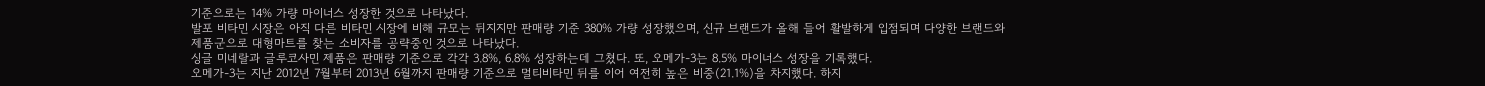기준으로는 14% 가량 마이너스 성장한 것으로 나타났다.
발포 비타민 시장은 아직 다른 비타민 시장에 비해 규모는 뒤지지만 판매량 기준 380% 가량 성장했으며, 신규 브랜드가 올해 들어 활발하게 입점되며 다양한 브랜드와 제품군으로 대형마트를 찾는 소비자를 공략중인 것으로 나타났다.
싱글 미네랄과 글루코사민 제품은 판매량 기준으로 각각 3.8%, 6.8% 성장하는데 그쳤다. 또, 오메가-3는 8.5% 마이너스 성장을 기록했다.
오메가-3는 지난 2012년 7월부터 2013년 6월까지 판매량 기준으로 멀티비타민 뒤를 이어 여전히 높은 비중(21.1%)을 차지했다. 하지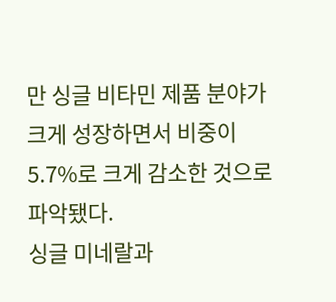만 싱글 비타민 제품 분야가 크게 성장하면서 비중이 5.7%로 크게 감소한 것으로 파악됐다.
싱글 미네랄과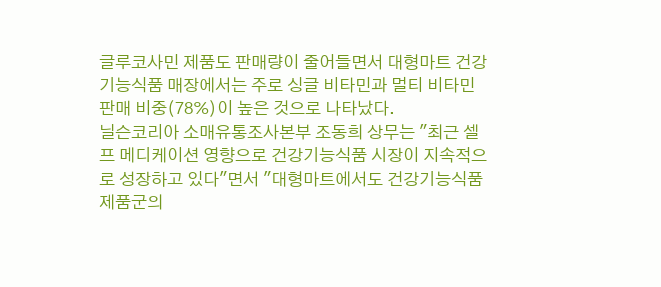글루코사민 제품도 판매량이 줄어들면서 대형마트 건강기능식품 매장에서는 주로 싱글 비타민과 멀티 비타민 판매 비중(78%)이 높은 것으로 나타났다.
닐슨코리아 소매유통조사본부 조동희 상무는 "최근 셀프 메디케이션 영향으로 건강기능식품 시장이 지속적으로 성장하고 있다"면서 "대형마트에서도 건강기능식품 제품군의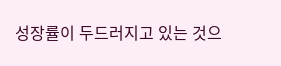성장률이 두드러지고 있는 것으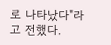로 나타났다"라고 전했다.